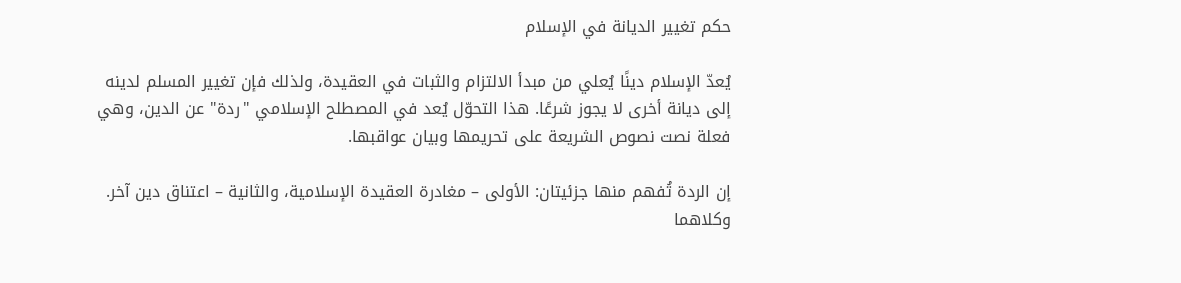حكم تغيير الديانة في الإسلام

يُعدّ الإسلام دينًا يُعلي من مبدأ الالتزام والثبات في العقيدة، ولذلك فإن تغییر المسلم لدینه إلى دیانة أخرى لا یجوز شرعًا. هذا التحوّل يُعد في المصطلح الإسلامي "ردة" عن الدين، وهي فعلة نصت نصوص الشريعة على تحريمها وبيان عواقبها.

إن الردة تُفهم منها جزئيتان: الأولى – مغادرة العقيدة الإسلامية، والثانية – اعتناق دين آخر. وكلاهما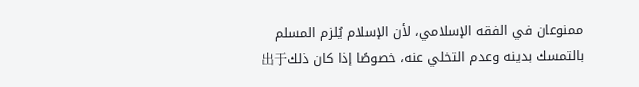ممنوعان في الفقه الإسلامي، لأن الإسلام يُلزم المسلم بالتمسك بدينه وعدم التخلي عنه، خصوصًا إذا كان ذلك出于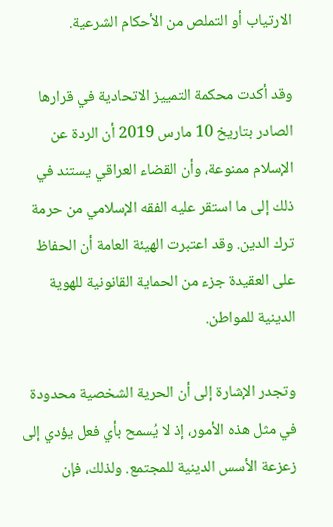الارتياب أو التملص من الأحكام الشرعية.

وقد أكدت محكمة التمييز الاتحادية في قرارها الصادر بتاريخ 10 مارس 2019 أن الردة عن الإسلام ممنوعة، وأن القضاء العراقي يستند في ذلك إلى ما استقر عليه الفقه الإسلامي من حرمة ترك الدين. وقد اعتبرت الهيئة العامة أن الحفاظ على العقيدة جزء من الحماية القانونية للهوية الدينية للمواطن.

وتجدر الإشارة إلى أن الحرية الشخصية محدودة في مثل هذه الأمور، إذ لا يُسمح بأي فعل يؤدي إلى زعزعة الأسس الدينية للمجتمع. ولذلك، فإن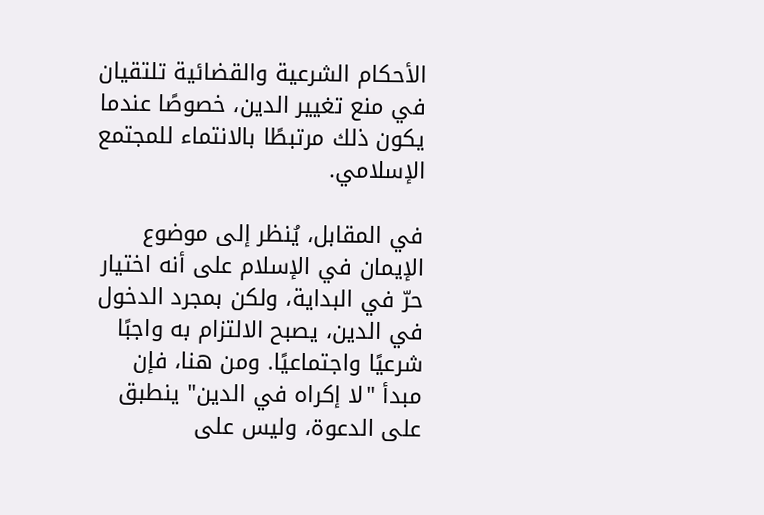الأحكام الشرعية والقضائية تلتقيان في منع تغيير الدين، خصوصًا عندما يكون ذلك مرتبطًا بالانتماء للمجتمع الإسلامي.

في المقابل، يُنظر إلى موضوع الإيمان في الإسلام على أنه اختيار حرّ في البداية، ولكن بمجرد الدخول في الدين، يصبح الالتزام به واجبًا شرعيًا واجتماعيًا. ومن هنا، فإن مبدأ "لا إكراه في الدين" ينطبق على الدعوة، وليس على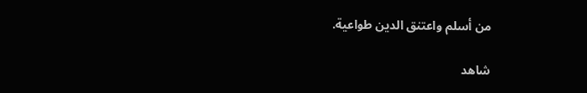من أسلم واعتنق الدين طواعية.

شاهد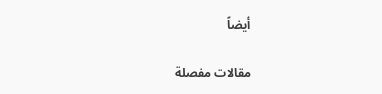أيضاً

مقالات مفصلة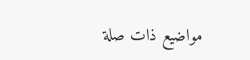مواضيع ذات صلة